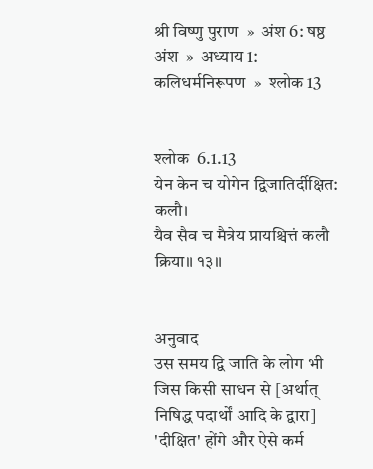श्री विष्णु पुराण  »  अंश 6: षष्ठ अंश  »  अध्याय 1: कलिधर्मनिरूपण  »  श्लोक 13


श्लोक  6.1.13
येन केन च योगेन द्विजातिर्दीक्षित: कलौ।
यैव सैव च मैत्रेय प्रायश्चित्तं कलौ क्रिया॥ १३॥


अनुवाद
उस समय द्वि जाति के लोग भी जिस किसी साधन से [अर्थात् निषिद्ध पदार्थों आदि के द्वारा] 'दीक्षित' होंगे और ऐसे कर्म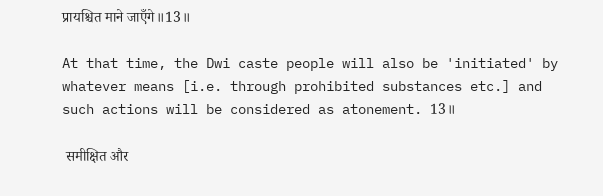प्रायश्चित माने जाएँगे॥13॥

At that time, the Dwi caste people will also be 'initiated' by whatever means [i.e. through prohibited substances etc.] and such actions will be considered as atonement. 13॥

 समीक्षित और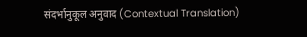संदर्भानुकूल अनुवाद (Contextual Translation)